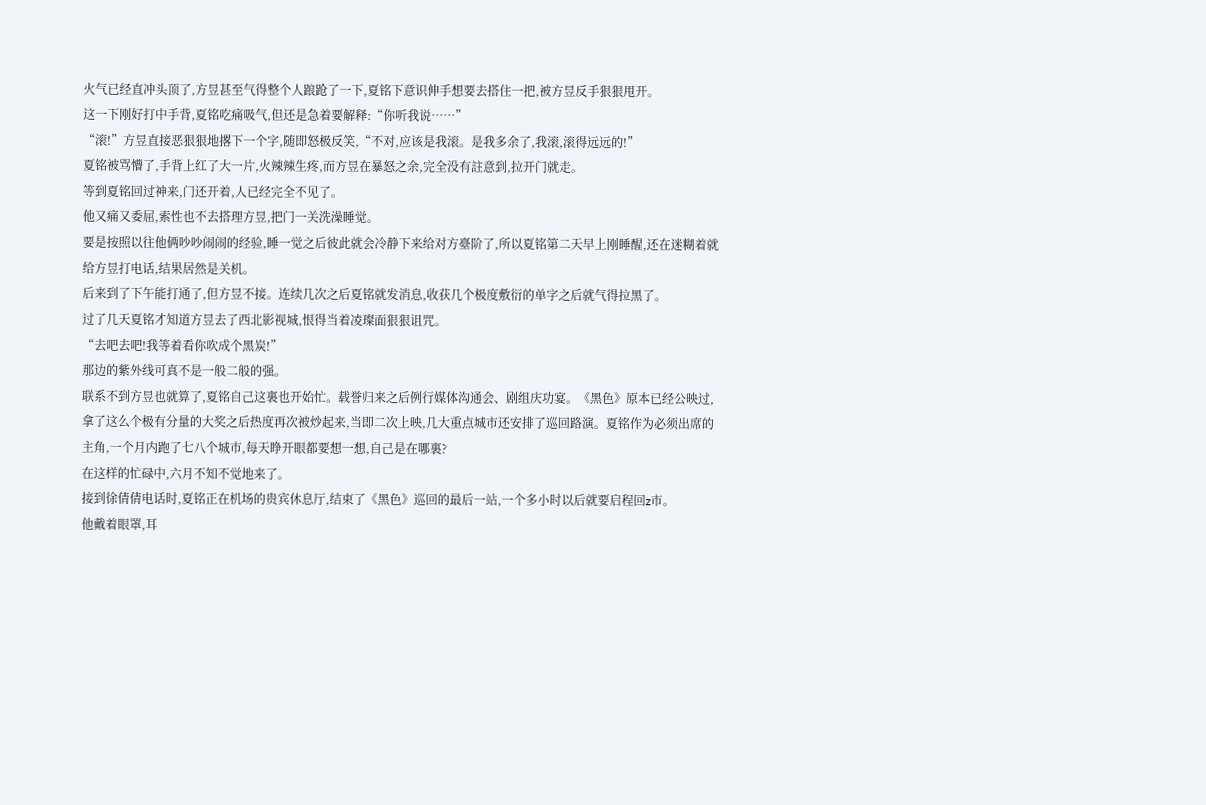火气已经直冲头顶了,方昱甚至气得整个人踉跄了一下,夏铭下意识伸手想要去搭住一把,被方昱反手狠狠甩开。
这一下刚好打中手背,夏铭吃痛吸气,但还是急着要解释:“你听我说……”
“滚!”方昱直接恶狠狠地撂下一个字,随即怒极反笑,“不对,应该是我滚。是我多余了,我滚,滚得远远的!”
夏铭被骂懵了,手背上红了大一片,火辣辣生疼,而方昱在暴怒之余,完全没有註意到,拉开门就走。
等到夏铭回过神来,门还开着,人已经完全不见了。
他又痛又委屈,索性也不去搭理方昱,把门一关洗澡睡觉。
要是按照以往他俩吵吵闹闹的经验,睡一觉之后彼此就会冷静下来给对方臺阶了,所以夏铭第二天早上刚睡醒,还在迷糊着就给方昱打电话,结果居然是关机。
后来到了下午能打通了,但方昱不接。连续几次之后夏铭就发消息,收获几个极度敷衍的单字之后就气得拉黑了。
过了几天夏铭才知道方昱去了西北影视城,恨得当着凌璨面狠狠诅咒。
“去吧去吧!我等着看你吹成个黑炭!”
那边的紫外线可真不是一般二般的强。
联系不到方昱也就算了,夏铭自己这裏也开始忙。载誉归来之后例行媒体沟通会、剧组庆功宴。《黑色》原本已经公映过,拿了这么个极有分量的大奖之后热度再次被炒起来,当即二次上映,几大重点城市还安排了巡回路演。夏铭作为必须出席的主角,一个月内跑了七八个城市,每天睁开眼都要想一想,自己是在哪裏?
在这样的忙碌中,六月不知不觉地来了。
接到徐倩倩电话时,夏铭正在机场的贵宾休息厅,结束了《黑色》巡回的最后一站,一个多小时以后就要启程回z市。
他戴着眼罩,耳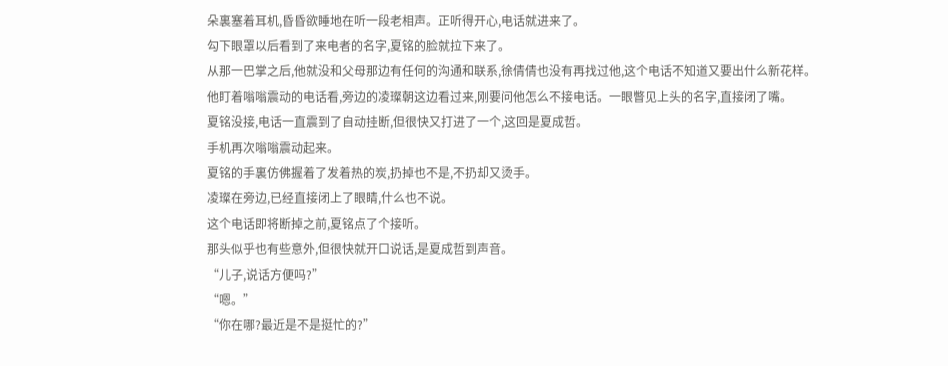朵裏塞着耳机,昏昏欲睡地在听一段老相声。正听得开心,电话就进来了。
勾下眼罩以后看到了来电者的名字,夏铭的脸就拉下来了。
从那一巴掌之后,他就没和父母那边有任何的沟通和联系,徐倩倩也没有再找过他,这个电话不知道又要出什么新花样。
他盯着嗡嗡震动的电话看,旁边的凌璨朝这边看过来,刚要问他怎么不接电话。一眼瞥见上头的名字,直接闭了嘴。
夏铭没接,电话一直震到了自动挂断,但很快又打进了一个,这回是夏成哲。
手机再次嗡嗡震动起来。
夏铭的手裏仿佛握着了发着热的炭,扔掉也不是,不扔却又烫手。
凌璨在旁边,已经直接闭上了眼睛,什么也不说。
这个电话即将断掉之前,夏铭点了个接听。
那头似乎也有些意外,但很快就开口说话,是夏成哲到声音。
“儿子,说话方便吗?”
“嗯。”
“你在哪?最近是不是挺忙的?”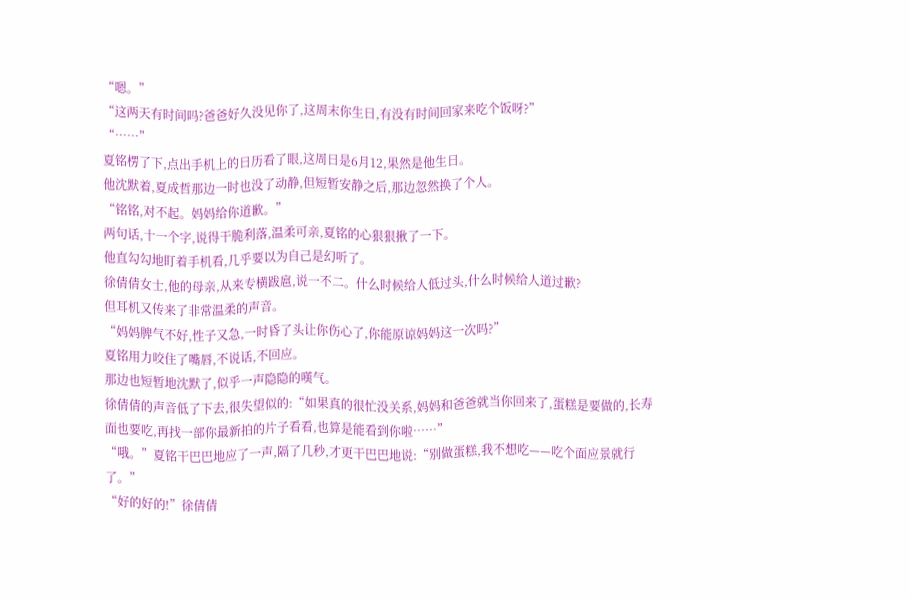“嗯。”
“这两天有时间吗?爸爸好久没见你了,这周末你生日,有没有时间回家来吃个饭呀?”
“……”
夏铭楞了下,点出手机上的日历看了眼,这周日是6月12,果然是他生日。
他沈默着,夏成哲那边一时也没了动静,但短暂安静之后,那边忽然换了个人。
“铭铭,对不起。妈妈给你道歉。”
两句话,十一个字,说得干脆利落,温柔可亲,夏铭的心狠狠揪了一下。
他直勾勾地盯着手机看,几乎要以为自己是幻听了。
徐倩倩女士,他的母亲,从来专横跋扈,说一不二。什么时候给人低过头,什么时候给人道过歉?
但耳机又传来了非常温柔的声音。
“妈妈脾气不好,性子又急,一时昏了头让你伤心了,你能原谅妈妈这一次吗?”
夏铭用力咬住了嘴唇,不说话,不回应。
那边也短暂地沈默了,似乎一声隐隐的嘆气。
徐倩倩的声音低了下去,很失望似的:“如果真的很忙没关系,妈妈和爸爸就当你回来了,蛋糕是要做的,长寿面也要吃,再找一部你最新拍的片子看看,也算是能看到你啦……”
“哦。”夏铭干巴巴地应了一声,隔了几秒,才更干巴巴地说:“别做蛋糕,我不想吃——吃个面应景就行了。”
“好的好的!”徐倩倩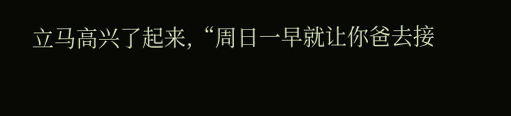立马高兴了起来,“周日一早就让你爸去接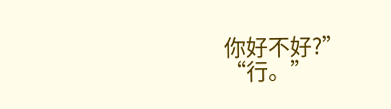你好不好?”
“行。”